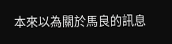本來以為關於馬良的訊息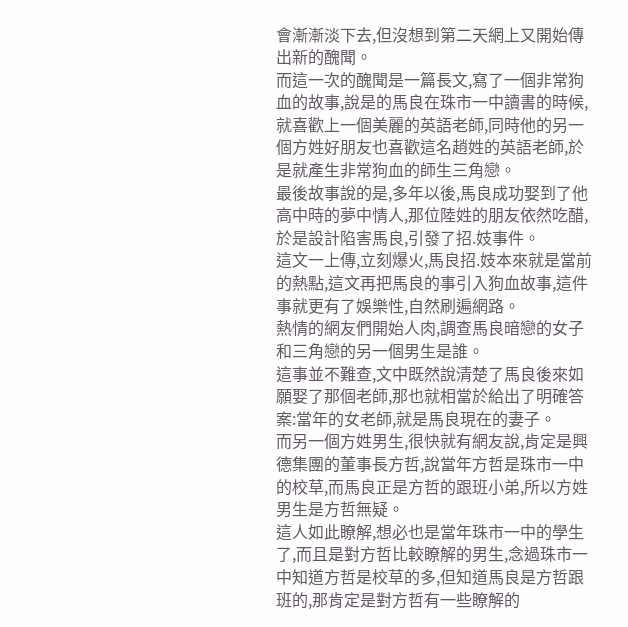會漸漸淡下去,但沒想到第二天網上又開始傳出新的醜聞。
而這一次的醜聞是一篇長文,寫了一個非常狗血的故事,說是的馬良在珠市一中讀書的時候,就喜歡上一個美麗的英語老師,同時他的另一個方姓好朋友也喜歡這名趙姓的英語老師,於是就產生非常狗血的師生三角戀。
最後故事說的是,多年以後,馬良成功娶到了他高中時的夢中情人,那位陸姓的朋友依然吃醋,於是設計陷害馬良,引發了招.妓事件。
這文一上傳,立刻爆火,馬良招.妓本來就是當前的熱點,這文再把馬良的事引入狗血故事,這件事就更有了娛樂性,自然刷遍網路。
熱情的網友們開始人肉,調查馬良暗戀的女子和三角戀的另一個男生是誰。
這事並不難查,文中既然說清楚了馬良後來如願娶了那個老師,那也就相當於給出了明確答案:當年的女老師,就是馬良現在的妻子。
而另一個方姓男生,很快就有網友說,肯定是興德集團的董事長方哲,說當年方哲是珠市一中的校草,而馬良正是方哲的跟班小弟,所以方姓男生是方哲無疑。
這人如此瞭解,想必也是當年珠市一中的學生了,而且是對方哲比較瞭解的男生,念過珠市一中知道方哲是校草的多,但知道馬良是方哲跟班的,那肯定是對方哲有一些瞭解的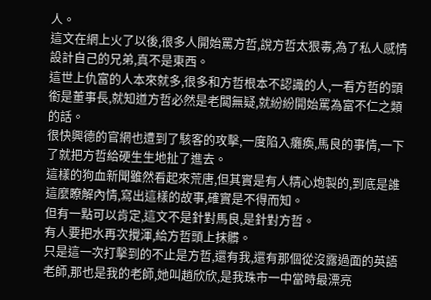人。
這文在網上火了以後,很多人開始罵方哲,說方哲太狠毒,為了私人感情設計自己的兄弟,真不是東西。
這世上仇富的人本來就多,很多和方哲根本不認識的人,一看方哲的頭銜是董事長,就知道方哲必然是老闆無疑,就紛紛開始罵為富不仁之類的話。
很快興德的官網也遭到了駭客的攻擊,一度陷入癱瘓,馬良的事情,一下了就把方哲給硬生生地扯了進去。
這樣的狗血新聞雖然看起來荒唐,但其實是有人精心炮製的,到底是誰這麼瞭解內情,寫出這樣的故事,確實是不得而知。
但有一點可以肯定,這文不是針對馬良,是針對方哲。
有人要把水再次攪渾,給方哲頭上抹髒。
只是這一次打擊到的不止是方哲,還有我,還有那個從沒露過面的英語老師,那也是我的老師,她叫趙欣欣,是我珠市一中當時最漂亮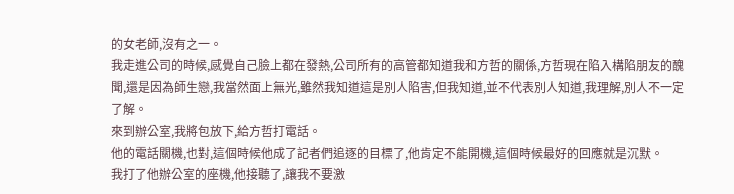的女老師,沒有之一。
我走進公司的時候,感覺自己臉上都在發熱,公司所有的高管都知道我和方哲的關係,方哲現在陷入構陷朋友的醜聞,還是因為師生戀,我當然面上無光,雖然我知道這是別人陷害,但我知道,並不代表別人知道,我理解,別人不一定了解。
來到辦公室,我將包放下,給方哲打電話。
他的電話關機,也對,這個時候他成了記者們追逐的目標了,他肯定不能開機,這個時候最好的回應就是沉默。
我打了他辦公室的座機,他接聽了,讓我不要激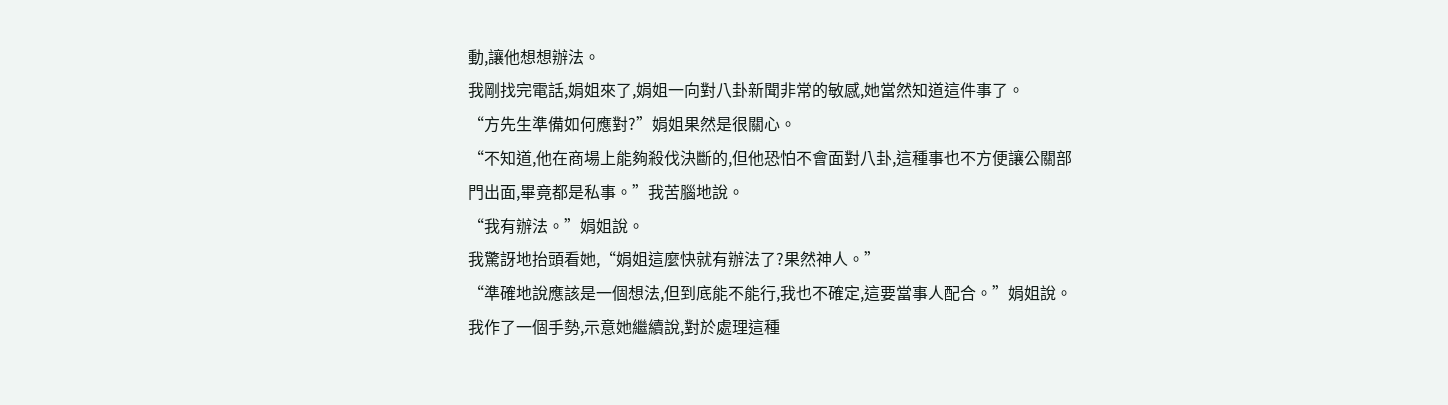動,讓他想想辦法。
我剛找完電話,娟姐來了,娟姐一向對八卦新聞非常的敏感,她當然知道這件事了。
“方先生準備如何應對?”娟姐果然是很關心。
“不知道,他在商場上能夠殺伐決斷的,但他恐怕不會面對八卦,這種事也不方便讓公關部門出面,畢竟都是私事。”我苦腦地說。
“我有辦法。”娟姐說。
我驚訝地抬頭看她,“娟姐這麼快就有辦法了?果然神人。”
“準確地說應該是一個想法,但到底能不能行,我也不確定,這要當事人配合。”娟姐說。
我作了一個手勢,示意她繼續說,對於處理這種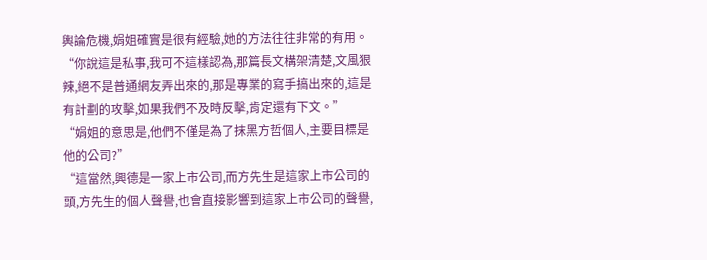輿論危機,娟姐確實是很有經驗,她的方法往往非常的有用。
“你說這是私事,我可不這樣認為,那篇長文構架清楚,文風狠辣,絕不是普通網友弄出來的,那是專業的寫手搞出來的,這是有計劃的攻擊,如果我們不及時反擊,肯定還有下文。”
“娟姐的意思是,他們不僅是為了抹黑方哲個人,主要目標是他的公司?”
“這當然,興德是一家上市公司,而方先生是這家上市公司的頭,方先生的個人聲譽,也會直接影響到這家上市公司的聲譽,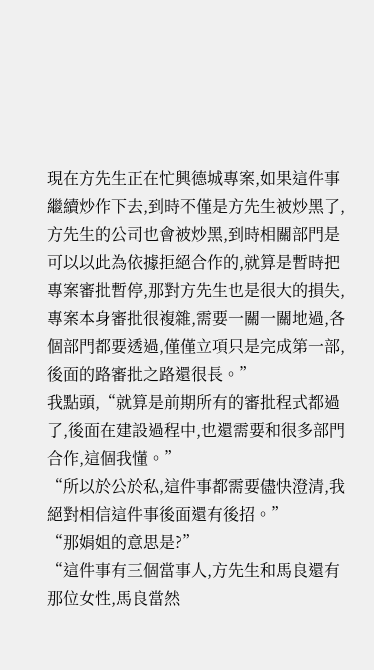現在方先生正在忙興德城專案,如果這件事繼續炒作下去,到時不僅是方先生被炒黑了,方先生的公司也會被炒黑,到時相關部門是可以以此為依據拒絕合作的,就算是暫時把專案審批暫停,那對方先生也是很大的損失,專案本身審批很複雜,需要一關一關地過,各個部門都要透過,僅僅立項只是完成第一部,後面的路審批之路還很長。”
我點頭,“就算是前期所有的審批程式都過了,後面在建設過程中,也還需要和很多部門合作,這個我懂。”
“所以於公於私,這件事都需要儘快澄清,我絕對相信這件事後面還有後招。”
“那娟姐的意思是?”
“這件事有三個當事人,方先生和馬良還有那位女性,馬良當然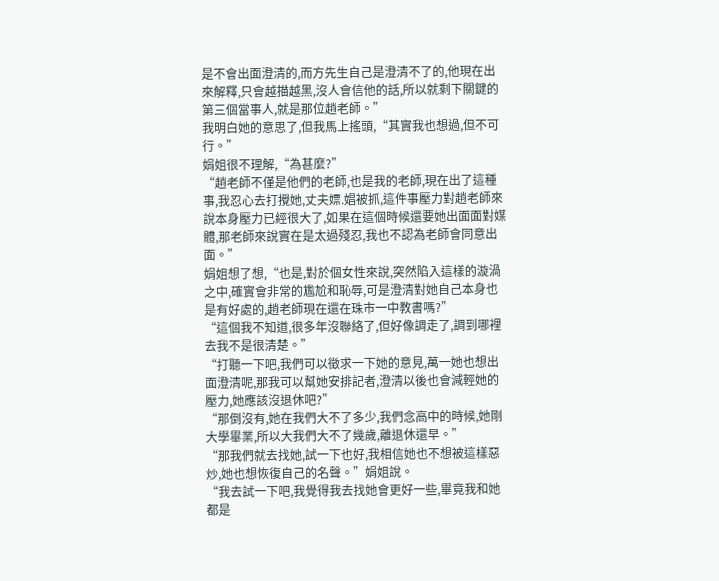是不會出面澄清的,而方先生自己是澄清不了的,他現在出來解釋,只會越描越黑,沒人會信他的話,所以就剩下關鍵的第三個當事人,就是那位趙老師。”
我明白她的意思了,但我馬上搖頭,“其實我也想過,但不可行。”
娟姐很不理解,“為甚麼?”
“趙老師不僅是他們的老師,也是我的老師,現在出了這種事,我忍心去打攪她,丈夫嫖.娼被抓,這件事壓力對趙老師來說本身壓力已經很大了,如果在這個時候還要她出面面對媒體,那老師來說實在是太過殘忍,我也不認為老師會同意出面。”
娟姐想了想,“也是,對於個女性來說,突然陷入這樣的漩渦之中,確實會非常的尷尬和恥辱,可是澄清對她自己本身也是有好處的,趙老師現在還在珠市一中教書嗎?”
“這個我不知道,很多年沒聯絡了,但好像調走了,調到哪裡去我不是很清楚。”
“打聽一下吧,我們可以徵求一下她的意見,萬一她也想出面澄清呢,那我可以幫她安排記者,澄清以後也會減輕她的壓力,她應該沒退休吧?”
“那倒沒有,她在我們大不了多少,我們念高中的時候,她剛大學畢業,所以大我們大不了幾歲,離退休還早。”
“那我們就去找她,試一下也好,我相信她也不想被這樣惡炒,她也想恢復自己的名聲。”娟姐說。
“我去試一下吧,我覺得我去找她會更好一些,畢竟我和她都是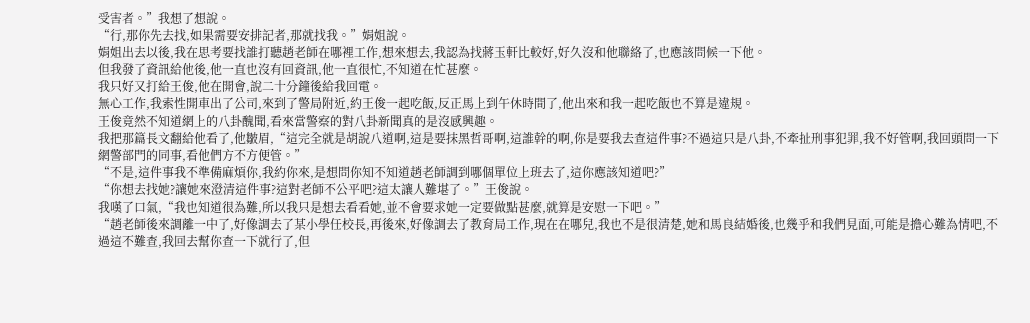受害者。”我想了想說。
“行,那你先去找,如果需要安排記者,那就找我。”娟姐說。
娟姐出去以後,我在思考要找誰打聽趙老師在哪裡工作,想來想去,我認為找蔣玉軒比較好,好久沒和他聯絡了,也應該問候一下他。
但我發了資訊給他後,他一直也沒有回資訊,他一直很忙,不知道在忙甚麼。
我只好又打給王俊,他在開會,說二十分鐘後給我回電。
無心工作,我索性開車出了公司,來到了警局附近,約王俊一起吃飯,反正馬上到午休時間了,他出來和我一起吃飯也不算是違規。
王俊竟然不知道網上的八卦醜聞,看來當警察的對八卦新聞真的是沒感興趣。
我把那篇長文翻給他看了,他皺眉,“這完全就是胡說八道啊,這是要抹黑哲哥啊,這誰幹的啊,你是要我去查這件事?不過這只是八卦,不牽扯刑事犯罪,我不好管啊,我回頭問一下網警部門的同事,看他們方不方便管。”
“不是,這件事我不準備麻煩你,我約你來,是想問你知不知道趙老師調到哪個單位上班去了,這你應該知道吧?”
“你想去找她?讓她來澄清這件事?這對老師不公平吧?這太讓人難堪了。”王俊說。
我嘆了口氣,“我也知道很為難,所以我只是想去看看她,並不會要求她一定要做點甚麼,就算是安慰一下吧。”
“趙老師後來調離一中了,好像調去了某小學任校長,再後來,好像調去了教育局工作,現在在哪兒,我也不是很清楚,她和馬良結婚後,也幾乎和我們見面,可能是擔心難為情吧,不過這不難查,我回去幫你查一下就行了,但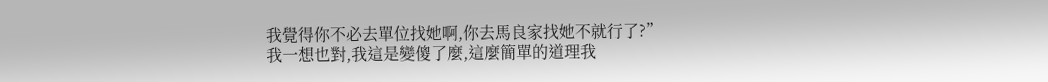我覺得你不必去單位找她啊,你去馬良家找她不就行了?”
我一想也對,我這是變傻了麼,這麼簡單的道理我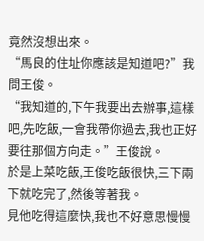竟然沒想出來。
“馬良的住址你應該是知道吧?”我問王俊。
“我知道的,下午我要出去辦事,這樣吧,先吃飯,一會我帶你過去,我也正好要往那個方向走。”王俊說。
於是上菜吃飯,王俊吃飯很快,三下兩下就吃完了,然後等著我。
見他吃得這麼快,我也不好意思慢慢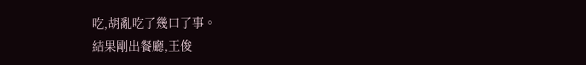吃,胡亂吃了幾口了事。
結果剛出餐廳,王俊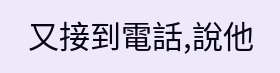又接到電話,說他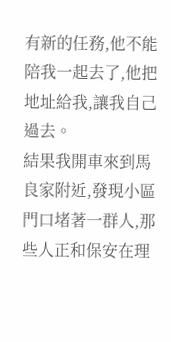有新的任務,他不能陪我一起去了,他把地址給我,讓我自己過去。
結果我開車來到馬良家附近,發現小區門口堵著一群人,那些人正和保安在理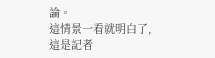論。
這情景一看就明白了,這是記者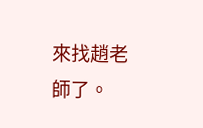來找趙老師了。